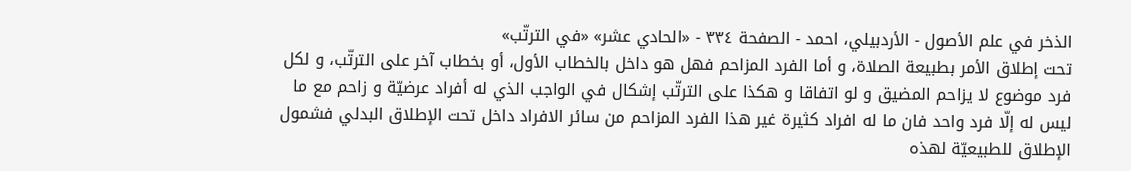الذخر في علم الأصول - الأردبيلي، احمد - الصفحة ٣٣٤ - «الحادي عشر» «في الترتّب»
تحت إطلاق الأمر بطبيعة الصلاة، و أما الفرد المزاحم فهل هو داخل بالخطاب الأول، أو بخطاب آخر على الترتّب، و لكل فرد موضوع لا يزاحم المضيق و لو اتفاقا و هكذا على الترتّب إشكال في الواجب الذي له أفراد عرضيّة و زاحم مع ما ليس له إلّا فرد واحد فان ما له افراد كثيرة غير هذا الفرد المزاحم من سائر الافراد داخل تحت الإطلاق البدلي فشمول الإطلاق للطبيعيّة لهذه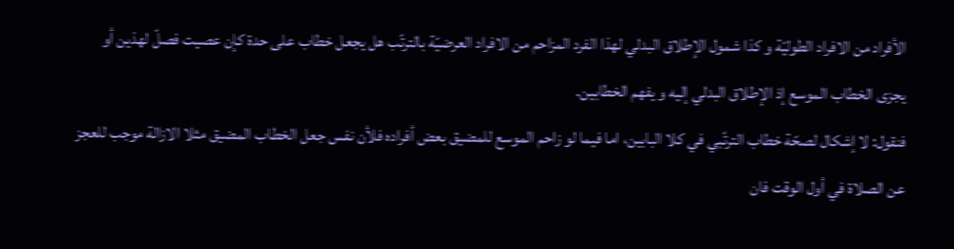الأفراد من الافراد الطوليّة و كذا شمول الإطلاق البدلي لهذا الفرد المزاحم من الافراد العرضيّة بالترتّب هل يجعل خطاب على حدة كإن عصيت فصلّ لهذين أو يجزى الخطاب الموسع إذ الإطلاق البدلي إليه و يفهم الخطابين.
فنقول: لا إشكال لصحّة خطاب الترتّبي في كلا البابين، اما فيما لو زاحم الموسع للمضيق بعض أفراده فلأن نفس جعل الخطاب المضيق مثلا الازالة موجب للعجز عن الصلاة في أول الوقت فان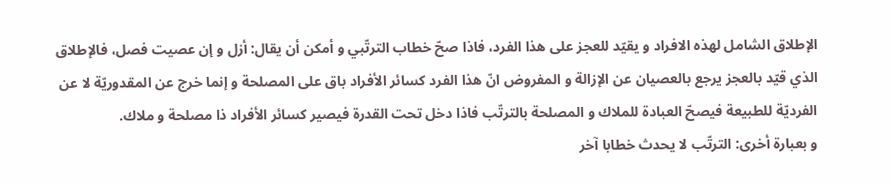الإطلاق الشامل لهذه الافراد و يقيّد للعجز على هذا الفرد، فاذا صحّ خطاب الترتّبي و أمكن أن يقال: أزل و إن عصيت فصل، فالإطلاق الذي قيّد بالعجز يرجع بالعصيان عن الإزالة و المفروض انّ هذا الفرد كسائر الأفراد باق على المصلحة و إنما خرج عن المقدوريّة لا عن الفرديّة للطبيعة فيصحّ العبادة للملاك و المصلحة بالترتّب فاذا دخل تحت القدرة فيصير كسائر الأفراد ذا مصلحة و ملاك.
و بعبارة أخرى: الترتّب لا يحدث خطابا آخر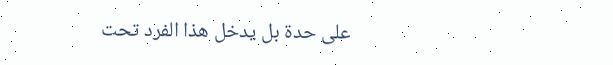على حدة بل يدخل هذا الفرد تحت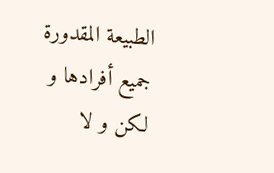الطبيعة المقدورة جميع أفرادها و لكن و لا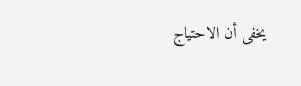يخفى أن الاحتياج